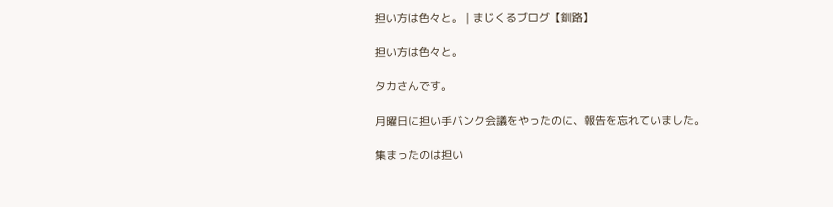担い方は色々と。 | まじくるブログ【釧路】

担い方は色々と。

タカさんです。

月曜日に担い手バンク会議をやったのに、報告を忘れていました。

集まったのは担い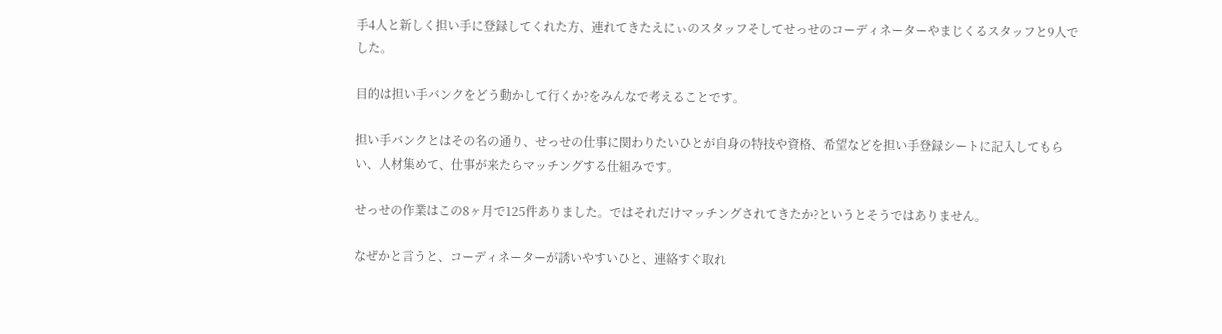手4人と新しく担い手に登録してくれた方、連れてきたえにぃのスタッフそしてせっせのコーディネーターやまじくるスタッフと9人でした。

目的は担い手バンクをどう動かして行くか?をみんなで考えることです。

担い手バンクとはその名の通り、せっせの仕事に関わりたいひとが自身の特技や資格、希望などを担い手登録シートに記入してもらい、人材集めて、仕事が来たらマッチングする仕組みです。

せっせの作業はこの8ヶ月で125件ありました。ではそれだけマッチングされてきたか?というとそうではありません。

なぜかと言うと、コーディネーターが誘いやすいひと、連絡すぐ取れ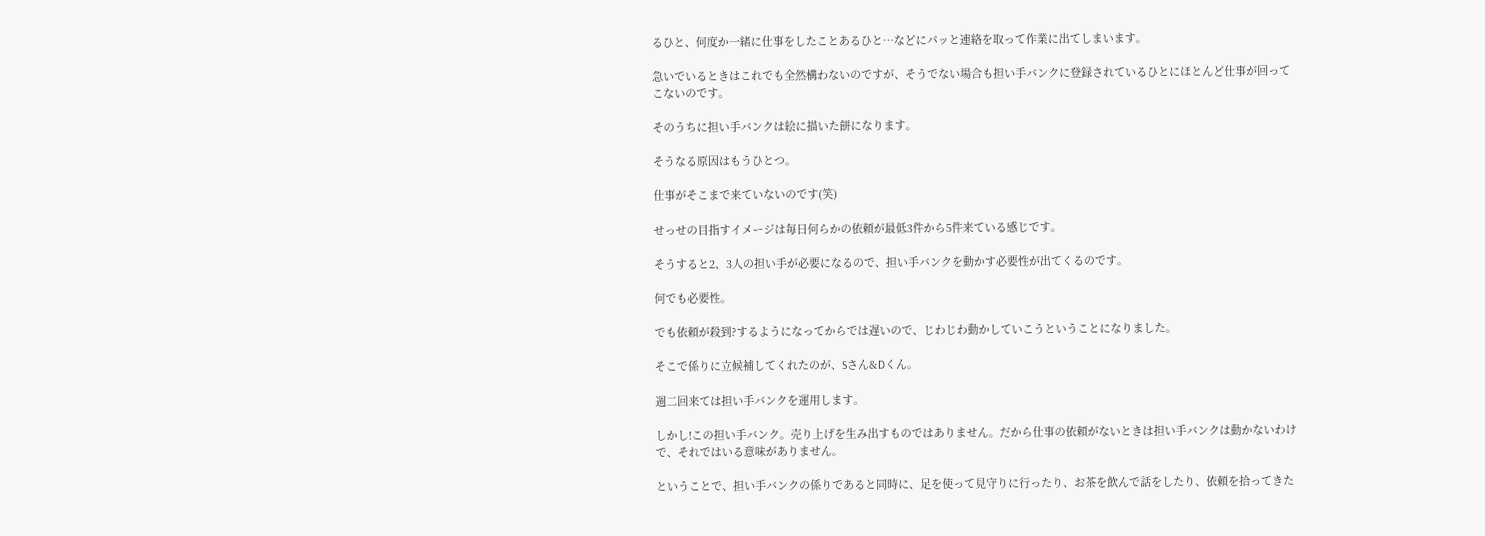るひと、何度か一緒に仕事をしたことあるひと…などにパッと連絡を取って作業に出てしまいます。

急いでいるときはこれでも全然構わないのですが、そうでない場合も担い手バンクに登録されているひとにほとんど仕事が回ってこないのです。

そのうちに担い手バンクは絵に描いた餅になります。

そうなる原因はもうひとつ。

仕事がそこまで来ていないのです(笑)

せっせの目指すイメージは毎日何らかの依頼が最低3件から5件来ている感じです。

そうすると2、3人の担い手が必要になるので、担い手バンクを動かす必要性が出てくるのです。

何でも必要性。

でも依頼が殺到?するようになってからでは遅いので、じわじわ動かしていこうということになりました。

そこで係りに立候補してくれたのが、Sさん&Dくん。

週二回来ては担い手バンクを運用します。

しかし!この担い手バンク。売り上げを生み出すものではありません。だから仕事の依頼がないときは担い手バンクは動かないわけで、それではいる意味がありません。

ということで、担い手バンクの係りであると同時に、足を使って見守りに行ったり、お茶を飲んで話をしたり、依頼を拾ってきた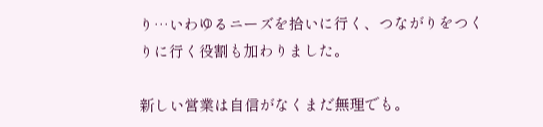り…いわゆるニーズを拾いに行く、つながりをつくりに行く役割も加わりました。

新しい営業は自信がなくまだ無理でも。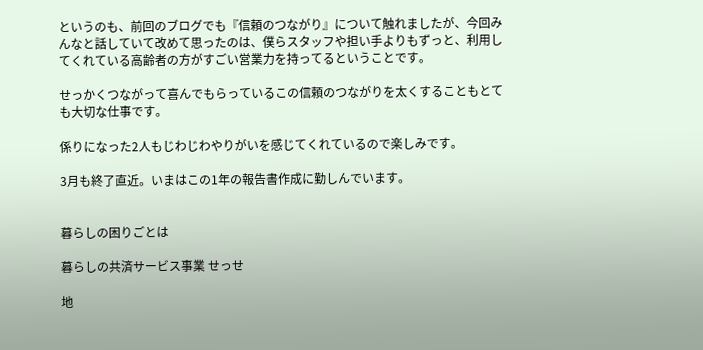というのも、前回のブログでも『信頼のつながり』について触れましたが、今回みんなと話していて改めて思ったのは、僕らスタッフや担い手よりもずっと、利用してくれている高齢者の方がすごい営業力を持ってるということです。

せっかくつながって喜んでもらっているこの信頼のつながりを太くすることもとても大切な仕事です。

係りになった2人もじわじわやりがいを感じてくれているので楽しみです。

3月も終了直近。いまはこの1年の報告書作成に勤しんでいます。


暮らしの困りごとは

暮らしの共済サービス事業 せっせ

地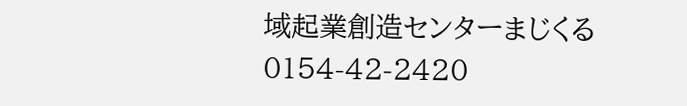域起業創造センターまじくる
0154-42-2420